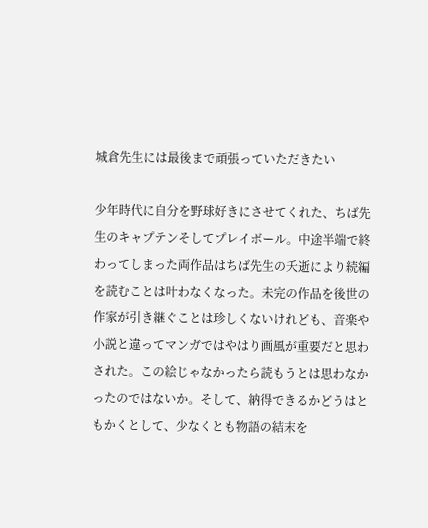城倉先生には最後まで頑張っていただきたい

少年時代に自分を野球好きにさせてくれた、ちば先生のキャプテンそしてプレイボール。中途半端で終わってしまった両作品はちば先生の夭逝により続編を読むことは叶わなくなった。未完の作品を後世の作家が引き継ぐことは珍しくないけれども、音楽や小説と違ってマンガではやはり画風が重要だと思わされた。この絵じゃなかったら読もうとは思わなかったのではないか。そして、納得できるかどうはともかくとして、少なくとも物語の結末を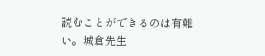読むことができるのは有難い。城倉先生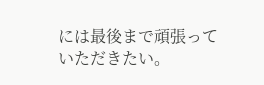には最後まで頑張っていただきたい。